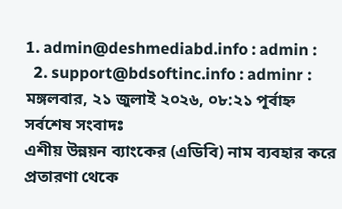1. admin@deshmediabd.info : admin :
  2. support@bdsoftinc.info : adminr :
মঙ্গলবার, ২১ জুলাই ২০২৬, ০৮:২১ পূর্বাহ্ন
সর্বশেষ সংবাদঃ
এশীয় উন্নয়ন ব্যাংকের (এডিবি) নাম ব্যবহার করে প্রতারণা থেকে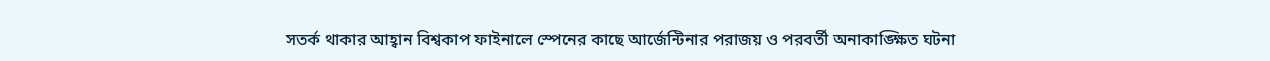সতর্ক থাকার আহ্বান বিশ্বকাপ ফাইনালে স্পেনের কাছে আর্জেন্টিনার পরাজয় ও পরবর্তী অনাকাঙ্ক্ষিত ঘটনা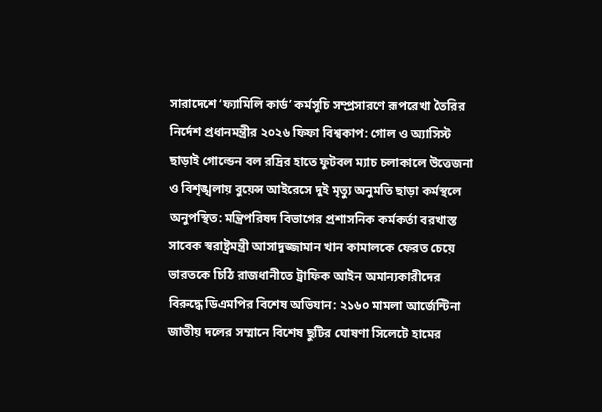সারাদেশে ‘ফ্যামিলি কার্ড’ কর্মসূচি সম্প্রসারণে রূপরেখা তৈরির নির্দেশ প্রধানমন্ত্রীর ২০২৬ ফিফা বিশ্বকাপ: গোল ও অ্যাসিস্ট ছাড়াই গোল্ডেন বল রদ্রির হাতে ফুটবল ম্যাচ চলাকালে উত্তেজনা ও বিশৃঙ্খলায় বুয়েন্স আইরেসে দুই মৃত্যু অনুমতি ছাড়া কর্মস্থলে অনুপস্থিত: মন্ত্রিপরিষদ বিভাগের প্রশাসনিক কর্মকর্তা বরখাস্ত সাবেক স্বরাষ্ট্রমন্ত্রী আসাদুজ্জামান খান কামালকে ফেরত চেয়ে ভারতকে চিঠি রাজধানীতে ট্রাফিক আইন অমান্যকারীদের বিরুদ্ধে ডিএমপির বিশেষ অভিযান: ২১৬০ মামলা আর্জেন্টিনা জাতীয় দলের সম্মানে বিশেষ ছুটির ঘোষণা সিলেটে হামের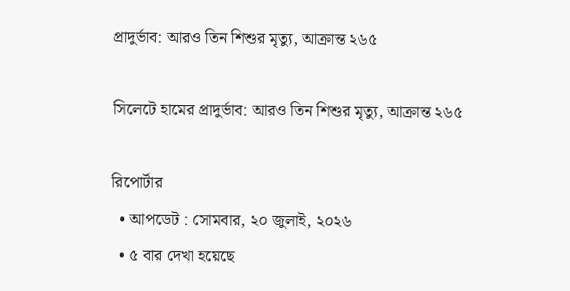প্রাদুর্ভাব: আরও তিন শিশুর মৃত্যু, আক্রান্ত ২৬৫

সিলেটে হামের প্রাদুর্ভাব: আরও তিন শিশুর মৃত্যু, আক্রান্ত ২৬৫

রিপোর্টার
  • আপডেট : সোমবার, ২০ জুলাই, ২০২৬
  • ৫ বার দেখা হয়েছে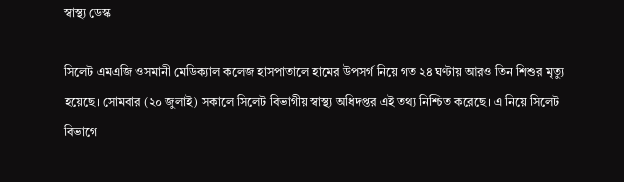স্বাস্থ্য ডেস্ক

সিলেট এমএজি ওসমানী মেডিক্যাল কলেজ হাসপাতালে হামের উপসর্গ নিয়ে গত ২৪ ঘণ্টায় আরও তিন শিশুর মৃত্যু হয়েছে। সোমবার (২০ জুলাই) সকালে সিলেট বিভাগীয় স্বাস্থ্য অধিদপ্তর এই তথ্য নিশ্চিত করেছে। এ নিয়ে সিলেট বিভাগে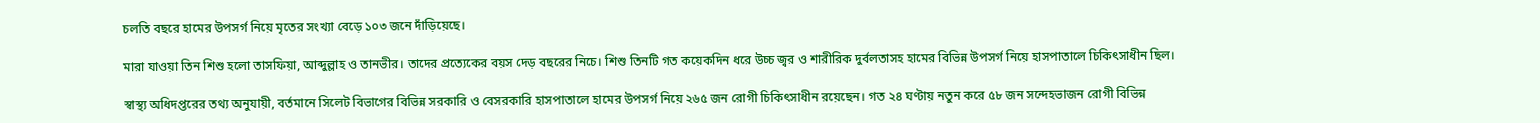চলতি বছরে হামের উপসর্গ নিয়ে মৃতের সংখ্যা বেড়ে ১০৩ জনে দাঁড়িয়েছে।

মারা যাওয়া তিন শিশু হলো তাসফিয়া, আব্দুল্লাহ ও তানভীর। তাদের প্রত্যেকের বয়স দেড় বছরের নিচে। শিশু তিনটি গত কয়েকদিন ধরে উচ্চ জ্বর ও শারীরিক দুর্বলতাসহ হামের বিভিন্ন উপসর্গ নিয়ে হাসপাতালে চিকিৎসাধীন ছিল।

স্বাস্থ্য অধিদপ্তরের তথ্য অনুযায়ী, বর্তমানে সিলেট বিভাগের বিভিন্ন সরকারি ও বেসরকারি হাসপাতালে হামের উপসর্গ নিয়ে ২৬৫ জন রোগী চিকিৎসাধীন রয়েছেন। গত ২৪ ঘণ্টায় নতুন করে ৫৮ জন সন্দেহভাজন রোগী বিভিন্ন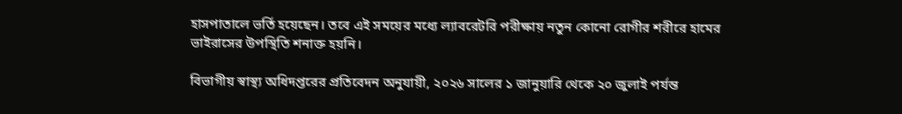হাসপাতালে ভর্তি হয়েছেন। তবে এই সময়ের মধ্যে ল্যাবরেটরি পরীক্ষায় নতুন কোনো রোগীর শরীরে হামের ভাইরাসের উপস্থিতি শনাক্ত হয়নি।

বিভাগীয় স্বাস্থ্য অধিদপ্তরের প্রতিবেদন অনুযায়ী, ২০২৬ সালের ১ জানুয়ারি থেকে ২০ জুলাই পর্যন্ত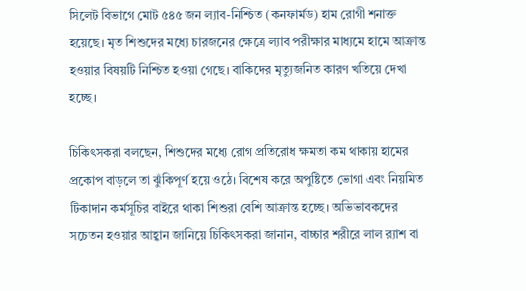সিলেট বিভাগে মোট ৫৪৫ জন ল্যাব-নিশ্চিত (কনফার্মড) হাম রোগী শনাক্ত হয়েছে। মৃত শিশুদের মধ্যে চারজনের ক্ষেত্রে ল্যাব পরীক্ষার মাধ্যমে হামে আক্রান্ত হওয়ার বিষয়টি নিশ্চিত হওয়া গেছে। বাকিদের মৃত্যুজনিত কারণ খতিয়ে দেখা হচ্ছে।

চিকিৎসকরা বলছেন, শিশুদের মধ্যে রোগ প্রতিরোধ ক্ষমতা কম থাকায় হামের প্রকোপ বাড়লে তা ঝুঁকিপূর্ণ হয়ে ওঠে। বিশেষ করে অপুষ্টিতে ভোগা এবং নিয়মিত টিকাদান কর্মসূচির বাইরে থাকা শিশুরা বেশি আক্রান্ত হচ্ছে। অভিভাবকদের সচেতন হওয়ার আহ্বান জানিয়ে চিকিৎসকরা জানান, বাচ্চার শরীরে লাল র‍্যাশ বা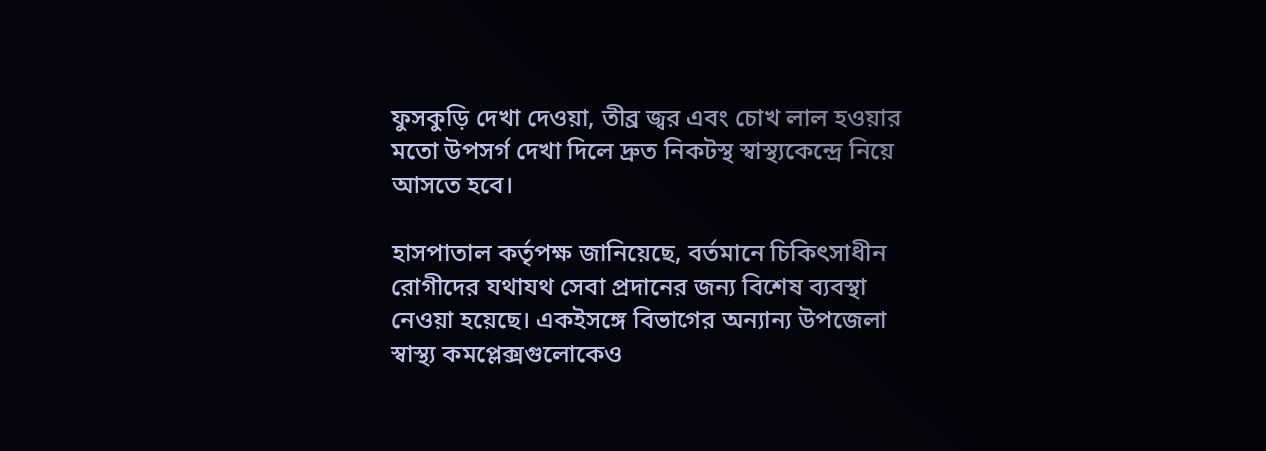ফুসকুড়ি দেখা দেওয়া, তীব্র জ্বর এবং চোখ লাল হওয়ার মতো উপসর্গ দেখা দিলে দ্রুত নিকটস্থ স্বাস্থ্যকেন্দ্রে নিয়ে আসতে হবে।

হাসপাতাল কর্তৃপক্ষ জানিয়েছে, বর্তমানে চিকিৎসাধীন রোগীদের যথাযথ সেবা প্রদানের জন্য বিশেষ ব্যবস্থা নেওয়া হয়েছে। একইসঙ্গে বিভাগের অন্যান্য উপজেলা স্বাস্থ্য কমপ্লেক্সগুলোকেও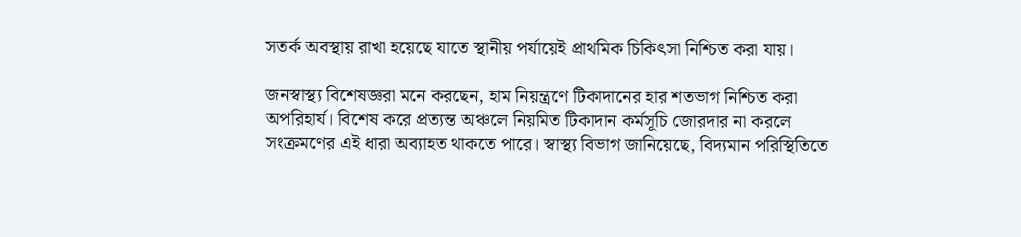সতর্ক অবস্থায় রাখা হয়েছে যাতে স্থানীয় পর্যায়েই প্রাথমিক চিকিৎসা নিশ্চিত করা যায়।

জনস্বাস্থ্য বিশেষজ্ঞরা মনে করছেন, হাম নিয়ন্ত্রণে টিকাদানের হার শতভাগ নিশ্চিত করা অপরিহার্য। বিশেষ করে প্রত্যন্ত অঞ্চলে নিয়মিত টিকাদান কর্মসূচি জোরদার না করলে সংক্রমণের এই ধারা অব্যাহত থাকতে পারে। স্বাস্থ্য বিভাগ জানিয়েছে, বিদ্যমান পরিস্থিতিতে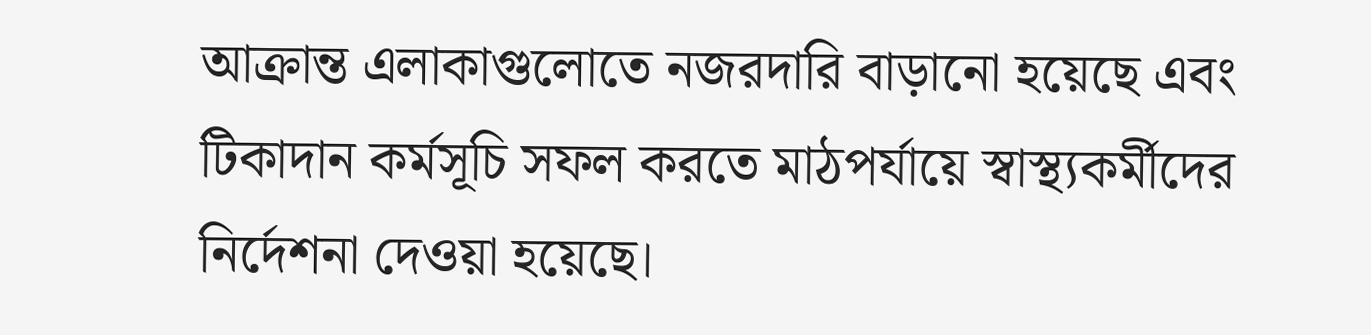আক্রান্ত এলাকাগুলোতে নজরদারি বাড়ানো হয়েছে এবং টিকাদান কর্মসূচি সফল করতে মাঠপর্যায়ে স্বাস্থ্যকর্মীদের নির্দেশনা দেওয়া হয়েছে।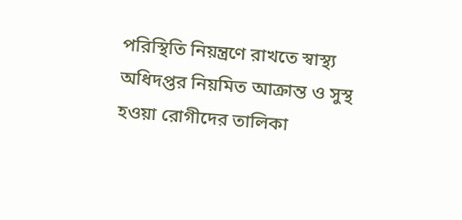পরিস্থিতি নিয়ন্ত্রণে রাখতে স্বাস্থ্য অধিদপ্তর নিয়মিত আক্রান্ত ও সুস্থ হওয়া রোগীদের তালিকা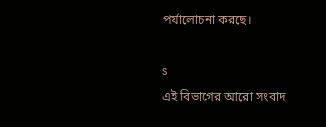পর্যালোচনা করছে।

s
এই বিভাগের আরো সংবাদ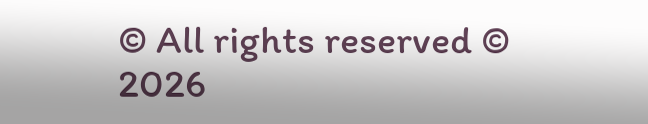© All rights reserved © 2026